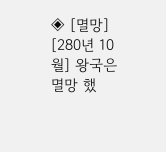◈ [멸망] [280년 10월] 왕국은 멸망 했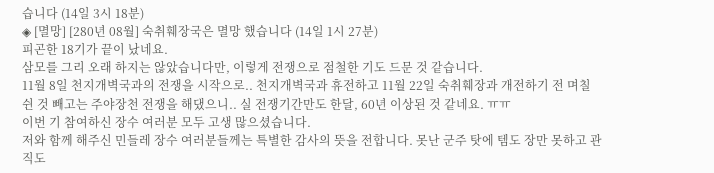습니다 (14일 3시 18분)
◈ [멸망] [280년 08월] 숙취훼장국은 멸망 했습니다 (14일 1시 27분)
피곤한 18기가 끝이 났네요.
삼모를 그리 오래 하지는 않았습니다만, 이렇게 전쟁으로 점철한 기도 드문 것 같습니다.
11월 8일 천지개벽국과의 전쟁을 시작으로.. 천지개벽국과 휴전하고 11월 22일 숙취훼장과 개전하기 전 며칠 쉰 것 빼고는 주야장천 전쟁을 해댔으니.. 실 전쟁기간만도 한달, 60년 이상된 것 같네요. ㅠㅠ
이번 기 참여하신 장수 여러분 모두 고생 많으셨습니다.
저와 함께 해주신 민들레 장수 여러분들께는 특별한 감사의 뜻을 전합니다. 못난 군주 탓에 템도 장만 못하고 관직도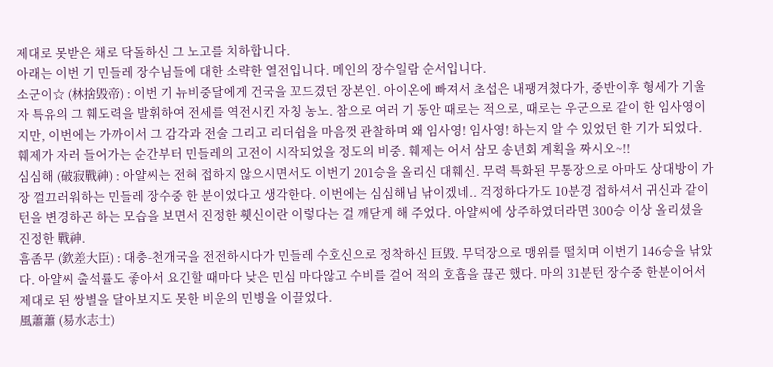제대로 못받은 채로 닥돌하신 그 노고를 치하합니다.
아래는 이번 기 민들레 장수님들에 대한 소략한 열전입니다. 메인의 장수일람 순서입니다.
소군이☆ (林捨毁帝) : 이번 기 뉴비중달에게 건국을 꼬드겼던 장본인. 아이온에 빠져서 초섭은 내팽겨쳤다가, 중반이후 형세가 기울자 특유의 그 훼도력을 발휘하여 전세를 역전시킨 자칭 농노. 참으로 여러 기 동안 때로는 적으로, 때로는 우군으로 같이 한 임사영이지만, 이번에는 가까이서 그 감각과 전술 그리고 리더쉽을 마음껏 관찰하며 왜 임사영! 임사영! 하는지 알 수 있었던 한 기가 되었다. 훼제가 자러 들어가는 순간부터 민들레의 고전이 시작되었을 정도의 비중. 훼제는 어서 삼모 송년회 계획을 짜시오~!!
심심해 (破寂戰神) : 아얄씨는 전혀 접하지 않으시면서도 이번기 201승을 올리신 대훼신. 무력 특화된 무통장으로 아마도 상대방이 가장 껄끄러워하는 민들레 장수중 한 분이었다고 생각한다. 이번에는 심심해님 낚이겠네.. 걱정하다가도 10분경 접하셔서 귀신과 같이 턴을 변경하곤 하는 모습을 보면서 진정한 휏신이란 이렇다는 걸 깨닫게 해 주었다. 아얄씨에 상주하였더라면 300승 이상 올리셨을 진정한 戰神.
흠좀무 (欽差大臣) : 대충-천개국을 전전하시다가 민들레 수호신으로 정착하신 巨毁. 무덕장으로 맹위를 떨치며 이번기 146승을 낚았다. 아얄씨 출석률도 좋아서 요긴할 때마다 낮은 민심 마다않고 수비를 걸어 적의 호흡을 끊곤 했다. 마의 31분턴 장수중 한분이어서 제대로 된 쌍별을 달아보지도 못한 비운의 민병을 이끌었다.
風蕭蕭 (易水志士)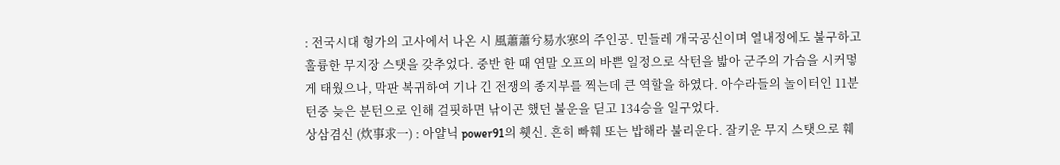: 전국시대 형가의 고사에서 나온 시 風蕭蕭兮易水寒의 주인공. 민들레 개국공신이며 열내정에도 불구하고 훌륭한 무지장 스탯을 갖추었다. 중반 한 때 연말 오프의 바쁜 일정으로 삭턴을 밟아 군주의 가슴을 시커멓게 태웠으나, 막판 복귀하여 기나 긴 전쟁의 종지부를 찍는데 큰 역할을 하였다. 아수라들의 놀이터인 11분턴중 늦은 분턴으로 인해 걸핏하면 낚이곤 했던 불운을 딛고 134승을 일구었다.
상삼겸신 (炊事求一) : 아얄닉 power91의 휏신. 흔히 빠훼 또는 밥해라 불리운다. 잘키운 무지 스탯으로 훼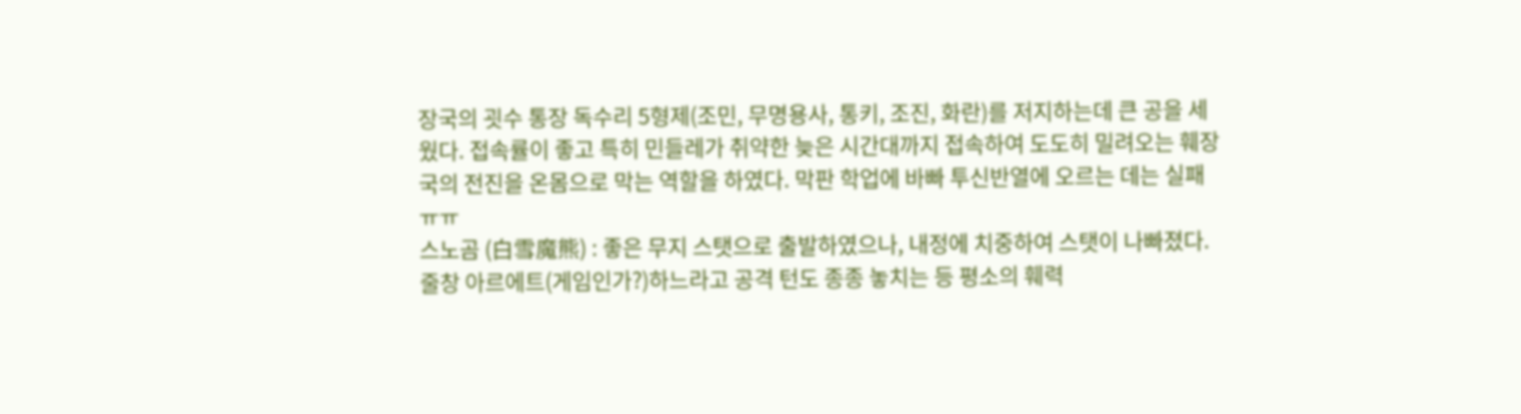장국의 굇수 통장 독수리 5형제(조민, 무명용사, 통키, 조진, 화란)를 저지하는데 큰 공을 세웠다. 접속률이 좋고 특히 민들레가 취약한 늦은 시간대까지 접속하여 도도히 밀려오는 훼장국의 전진을 온몸으로 막는 역할을 하였다. 막판 학업에 바빠 투신반열에 오르는 데는 실패 ㅠㅠ
스노곰 (白雪魔熊) : 좋은 무지 스탯으로 출발하였으나, 내정에 치중하여 스탯이 나빠졌다. 줄창 아르에트(게임인가?)하느라고 공격 턴도 종종 놓치는 등 평소의 훼력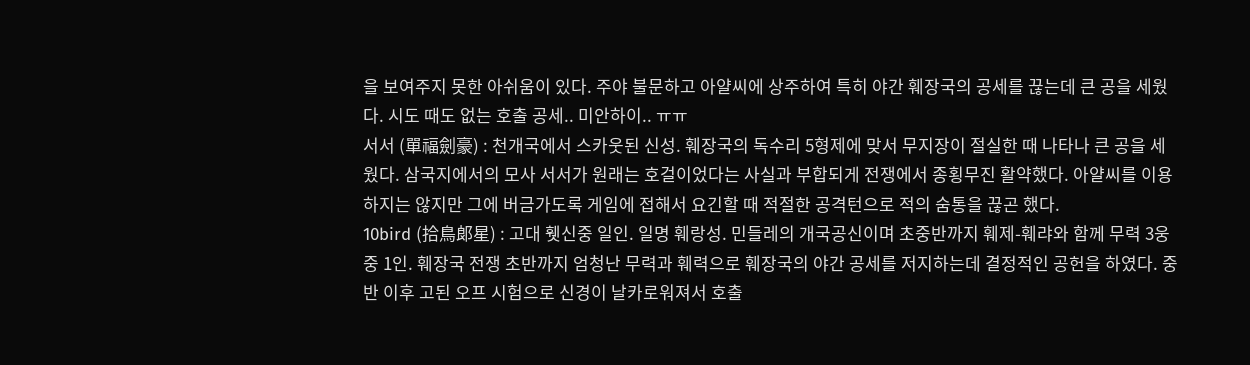을 보여주지 못한 아쉬움이 있다. 주야 불문하고 아얄씨에 상주하여 특히 야간 훼장국의 공세를 끊는데 큰 공을 세웠다. 시도 때도 없는 호출 공세.. 미안하이.. ㅠㅠ
서서 (單福劍豪) : 천개국에서 스카웃된 신성. 훼장국의 독수리 5형제에 맞서 무지장이 절실한 때 나타나 큰 공을 세웠다. 삼국지에서의 모사 서서가 원래는 호걸이었다는 사실과 부합되게 전쟁에서 종횡무진 활약했다. 아얄씨를 이용하지는 않지만 그에 버금가도록 게임에 접해서 요긴할 때 적절한 공격턴으로 적의 숨통을 끊곤 했다.
10bird (拾鳥郞星) : 고대 휏신중 일인. 일명 훼랑성. 민들레의 개국공신이며 초중반까지 훼제-훼랴와 함께 무력 3웅중 1인. 훼장국 전쟁 초반까지 엄청난 무력과 훼력으로 훼장국의 야간 공세를 저지하는데 결정적인 공헌을 하였다. 중반 이후 고된 오프 시험으로 신경이 날카로워져서 호출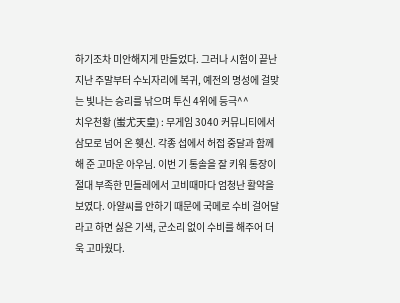하기조차 미안해지게 만들었다. 그러나 시험이 끝난 지난 주말부터 수뇌자리에 복귀, 예전의 명성에 걸맞는 빛나는 승리를 낚으며 투신 4위에 등극^^
치우천황 (蚩尤天皇) : 무게임 3040 커뮤니티에서 삼모로 넘어 온 휏신. 각종 섭에서 허접 중달과 함께 해 준 고마운 아우님. 이번 기 통솔을 잘 키워 통장이 절대 부족한 민들레에서 고비때마다 엄청난 활약을 보였다. 아얄씨를 안하기 때문에 국메로 수비 걸어달라고 하면 싫은 기색, 군소리 없이 수비를 해주어 더욱 고마웠다.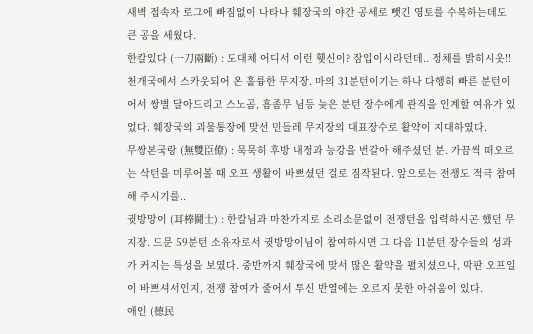새벽 접속자 로그에 빠짐없이 나타나 훼장국의 야간 공세로 뺏긴 영토를 수복하는데도 큰 공을 세웠다.
한칼있다 (一刀兩斷) : 도대체 어디서 이런 휏신이? 잠입이시라던데.. 정체를 밝히시옷!! 천개국에서 스카웃되어 온 훌륭한 무지장. 마의 31분턴이기는 하나 다행히 빠른 분턴이어서 쌍별 달아드리고 스노곰, 흠좀무 님등 늦은 분턴 장수에게 관직을 인계할 여유가 있었다. 훼장국의 괴물통장에 맞선 민들레 무지장의 대표장수로 활약이 지대하였다.
무쌍본국랑 (無雙臣僚) : 묵묵히 후방 내정과 능강을 번갈아 해주셨던 분. 가끔씩 떠오르는 삭턴을 미루어볼 때 오프 생활이 바쁘셨던 걸로 짐작된다. 앞으로는 전쟁도 적극 참여해 주시기를..
귓방망이 (耳棒鬪士) : 한칼님과 마찬가지로 소리소문없이 전쟁턴을 입력하시곤 했던 무지장. 드문 59분턴 소유자로서 귓방망이님이 참여하시면 그 다음 11분턴 장수들의 성과가 커지는 특성을 보였다. 중반까지 훼장국에 맞서 많은 활약을 펼치셨으나, 막판 오프일이 바쁘셔서인지, 전쟁 참여가 줄어서 투신 반열에는 오르지 못한 아쉬움이 있다.
애인 (德民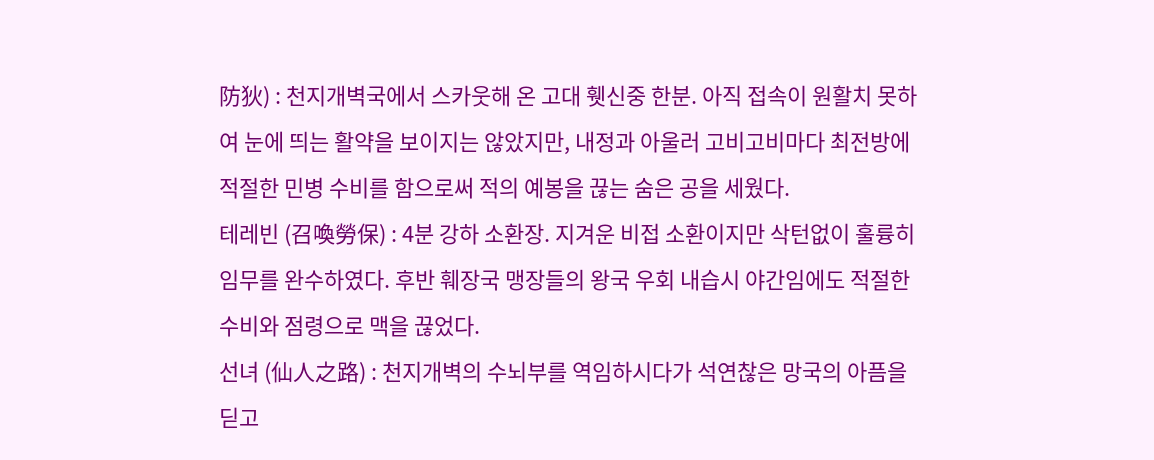防狄) : 천지개벽국에서 스카웃해 온 고대 휏신중 한분. 아직 접속이 원활치 못하여 눈에 띄는 활약을 보이지는 않았지만, 내정과 아울러 고비고비마다 최전방에 적절한 민병 수비를 함으로써 적의 예봉을 끊는 숨은 공을 세웠다.
테레빈 (召喚勞保) : 4분 강하 소환장. 지겨운 비접 소환이지만 삭턴없이 훌륭히 임무를 완수하였다. 후반 훼장국 맹장들의 왕국 우회 내습시 야간임에도 적절한 수비와 점령으로 맥을 끊었다.
선녀 (仙人之路) : 천지개벽의 수뇌부를 역임하시다가 석연찮은 망국의 아픔을 딛고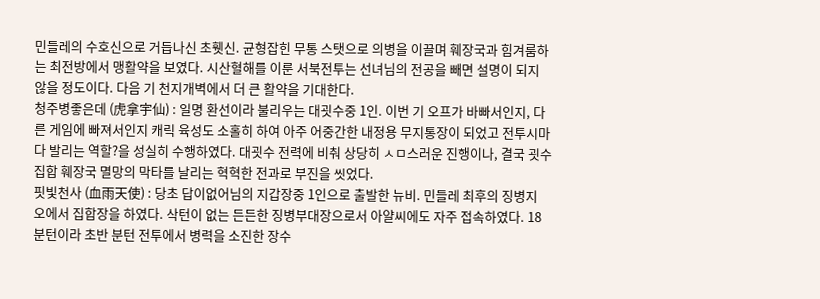민들레의 수호신으로 거듭나신 초휏신. 균형잡힌 무통 스탯으로 의병을 이끌며 훼장국과 힘겨룸하는 최전방에서 맹활약을 보였다. 시산혈해를 이룬 서북전투는 선녀님의 전공을 빼면 설명이 되지 않을 정도이다. 다음 기 천지개벽에서 더 큰 활약을 기대한다.
청주병좋은데 (虎拿宇仙) : 일명 환선이라 불리우는 대굇수중 1인. 이번 기 오프가 바빠서인지, 다른 게임에 빠져서인지 캐릭 육성도 소홀히 하여 아주 어중간한 내정용 무지통장이 되었고 전투시마다 발리는 역할?을 성실히 수행하였다. 대굇수 전력에 비춰 상당히 ㅅㅁ스러운 진행이나, 결국 굇수집합 훼장국 멸망의 막타를 날리는 혁혁한 전과로 부진을 씻었다.
핏빛천사 (血雨天使) : 당초 답이없어님의 지갑장중 1인으로 출발한 뉴비. 민들레 최후의 징병지 오에서 집합장을 하였다. 삭턴이 없는 든든한 징병부대장으로서 아얄씨에도 자주 접속하였다. 18분턴이라 초반 분턴 전투에서 병력을 소진한 장수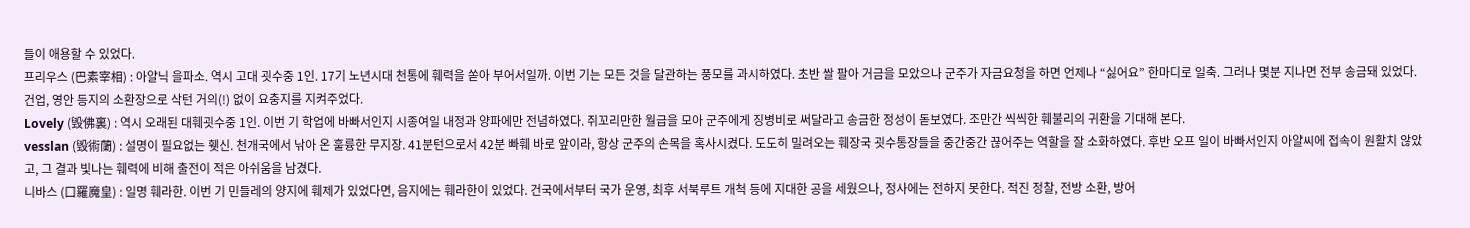들이 애용할 수 있었다.
프리우스 (巴素宰相) : 아얄닉 을파소. 역시 고대 굇수중 1인. 17기 노년시대 천통에 훼력을 쏟아 부어서일까. 이번 기는 모든 것을 달관하는 풍모를 과시하였다. 초반 쌀 팔아 거금을 모았으나 군주가 자금요청을 하면 언제나 “싫어요” 한마디로 일축. 그러나 몇분 지나면 전부 송금돼 있었다. 건업, 영안 등지의 소환장으로 삭턴 거의(!) 없이 요충지를 지켜주었다.
Lovely (毁佛裏) : 역시 오래된 대훼굇수중 1인. 이번 기 학업에 바빠서인지 시종여일 내정과 양파에만 전념하였다. 쥐꼬리만한 월급을 모아 군주에게 징병비로 써달라고 송금한 정성이 돋보였다. 조만간 씩씩한 훼불리의 귀환을 기대해 본다.
vesslan (毁術蘭) : 설명이 필요없는 휏신. 천개국에서 낚아 온 훌륭한 무지장. 41분턴으로서 42분 빠훼 바로 앞이라, 항상 군주의 손목을 혹사시켰다. 도도히 밀려오는 훼장국 굇수통장들을 중간중간 끊어주는 역할을 잘 소화하였다. 후반 오프 일이 바빠서인지 아얄씨에 접속이 원활치 않았고, 그 결과 빛나는 훼력에 비해 출전이 적은 아쉬움을 남겼다.
니바스 (口羅魔皇) : 일명 훼라한. 이번 기 민들레의 양지에 훼제가 있었다면, 음지에는 훼라한이 있었다. 건국에서부터 국가 운영, 최후 서북루트 개척 등에 지대한 공을 세웠으나, 정사에는 전하지 못한다. 적진 정찰, 전방 소환, 방어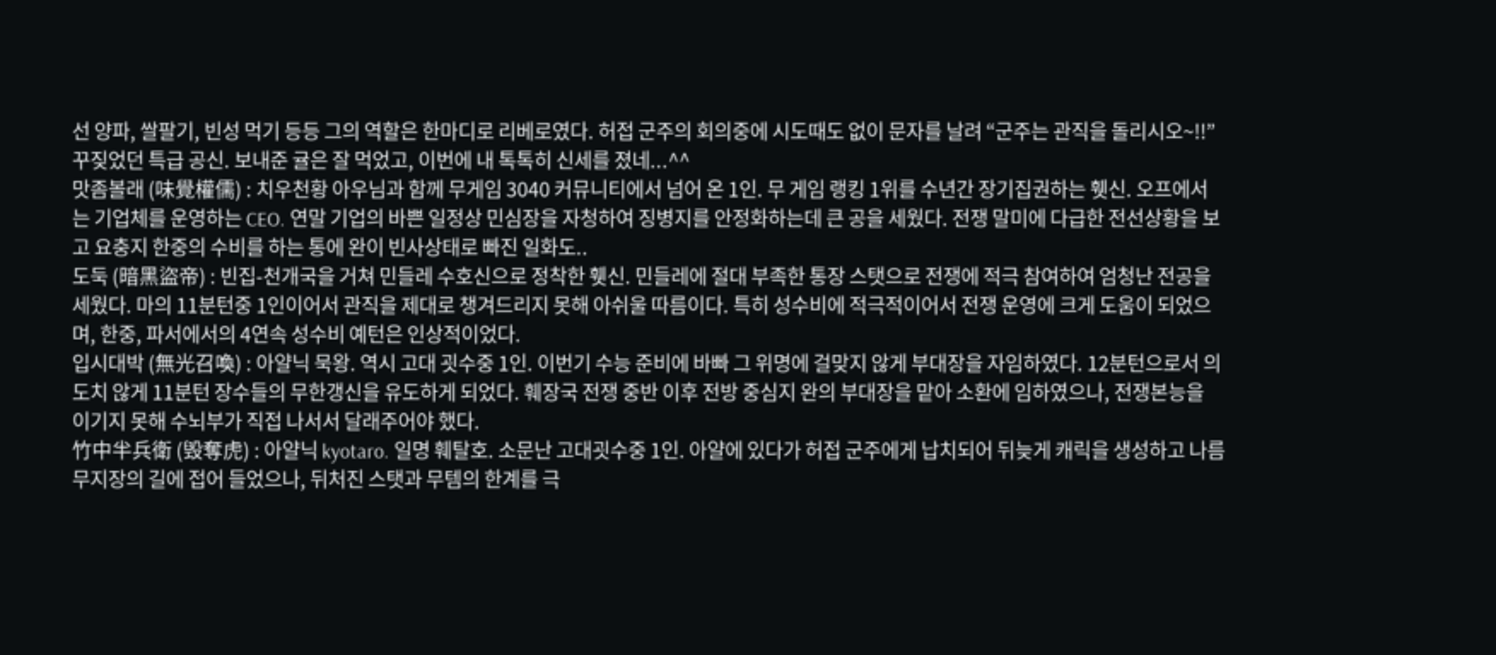선 양파, 쌀팔기, 빈성 먹기 등등 그의 역할은 한마디로 리베로였다. 허접 군주의 회의중에 시도때도 없이 문자를 날려 “군주는 관직을 돌리시오~!!” 꾸짖었던 특급 공신. 보내준 귤은 잘 먹었고, 이번에 내 톡톡히 신세를 졌네...^^
맛좀볼래 (味覺權儒) : 치우천황 아우님과 함께 무게임 3040 커뮤니티에서 넘어 온 1인. 무 게임 랭킹 1위를 수년간 장기집권하는 휏신. 오프에서는 기업체를 운영하는 CEO. 연말 기업의 바쁜 일정상 민심장을 자청하여 징병지를 안정화하는데 큰 공을 세웠다. 전쟁 말미에 다급한 전선상황을 보고 요충지 한중의 수비를 하는 통에 완이 빈사상태로 빠진 일화도..
도둑 (暗黑盜帝) : 빈집-천개국을 거쳐 민들레 수호신으로 정착한 휏신. 민들레에 절대 부족한 통장 스탯으로 전쟁에 적극 참여하여 엄청난 전공을 세웠다. 마의 11분턴중 1인이어서 관직을 제대로 챙겨드리지 못해 아쉬울 따름이다. 특히 성수비에 적극적이어서 전쟁 운영에 크게 도움이 되었으며, 한중, 파서에서의 4연속 성수비 예턴은 인상적이었다.
입시대박 (無光召喚) : 아얄닉 묵왕. 역시 고대 굇수중 1인. 이번기 수능 준비에 바빠 그 위명에 걸맞지 않게 부대장을 자임하였다. 12분턴으로서 의도치 않게 11분턴 장수들의 무한갱신을 유도하게 되었다. 훼장국 전쟁 중반 이후 전방 중심지 완의 부대장을 맡아 소환에 임하였으나, 전쟁본능을 이기지 못해 수뇌부가 직접 나서서 달래주어야 했다.
竹中半兵衛 (毁奪虎) : 아얄닉 kyotaro. 일명 훼탈호. 소문난 고대굇수중 1인. 아얄에 있다가 허접 군주에게 납치되어 뒤늦게 캐릭을 생성하고 나름 무지장의 길에 접어 들었으나, 뒤처진 스탯과 무템의 한계를 극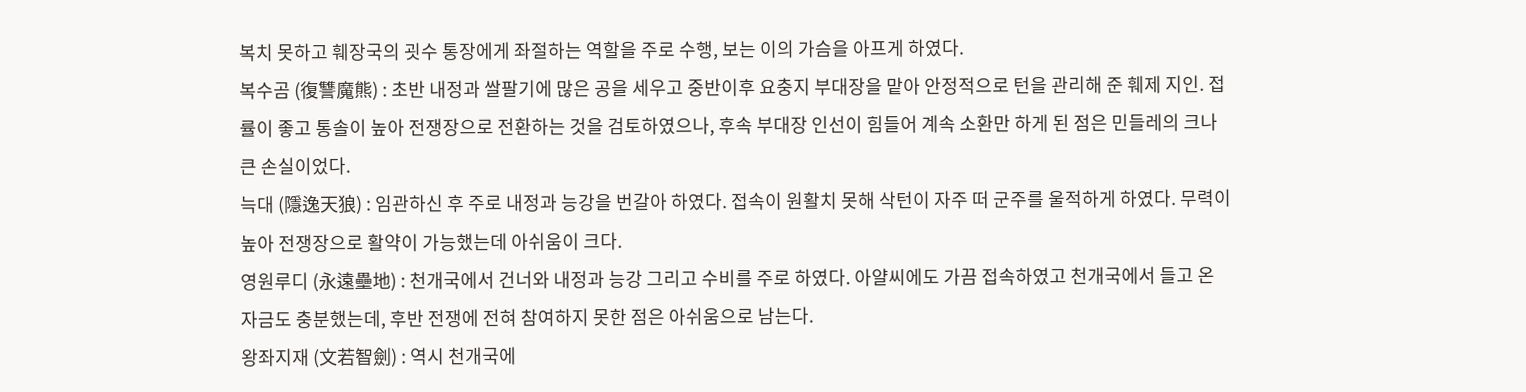복치 못하고 훼장국의 굇수 통장에게 좌절하는 역할을 주로 수행, 보는 이의 가슴을 아프게 하였다.
복수곰 (復讐魔熊) : 초반 내정과 쌀팔기에 많은 공을 세우고 중반이후 요충지 부대장을 맡아 안정적으로 턴을 관리해 준 훼제 지인. 접률이 좋고 통솔이 높아 전쟁장으로 전환하는 것을 검토하였으나, 후속 부대장 인선이 힘들어 계속 소환만 하게 된 점은 민들레의 크나큰 손실이었다.
늑대 (隱逸天狼) : 임관하신 후 주로 내정과 능강을 번갈아 하였다. 접속이 원활치 못해 삭턴이 자주 떠 군주를 울적하게 하였다. 무력이 높아 전쟁장으로 활약이 가능했는데 아쉬움이 크다.
영원루디 (永遠壘地) : 천개국에서 건너와 내정과 능강 그리고 수비를 주로 하였다. 아얄씨에도 가끔 접속하였고 천개국에서 들고 온 자금도 충분했는데, 후반 전쟁에 전혀 참여하지 못한 점은 아쉬움으로 남는다.
왕좌지재 (文若智劍) : 역시 천개국에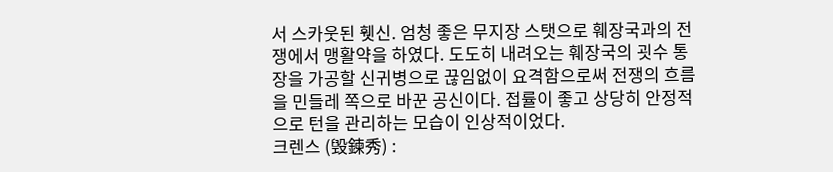서 스카웃된 휏신. 엄청 좋은 무지장 스탯으로 훼장국과의 전쟁에서 맹활약을 하였다. 도도히 내려오는 훼장국의 굇수 통장을 가공할 신귀병으로 끊임없이 요격함으로써 전쟁의 흐름을 민들레 쪽으로 바꾼 공신이다. 접률이 좋고 상당히 안정적으로 턴을 관리하는 모습이 인상적이었다.
크렌스 (毁鍊秀) :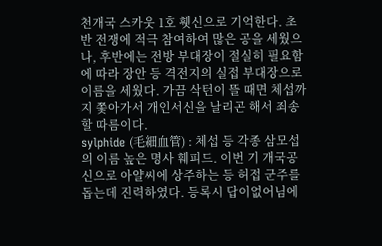천개국 스카웃 1호 휏신으로 기억한다. 초반 전쟁에 적극 참여하여 많은 공을 세웠으나, 후반에는 전방 부대장이 절실히 필요함에 따라 장안 등 격전지의 실접 부대장으로 이름을 세웠다. 가끔 삭턴이 뜰 때면 체섭까지 쫓아가서 개인서신을 날리곤 해서 죄송할 따름이다.
sylphide (毛細血管) : 체섭 등 각종 삼모섭의 이름 높은 명사 훼피드. 이번 기 개국공신으로 아얄씨에 상주하는 등 허접 군주를 돕는데 진력하였다. 등록시 답이없어님에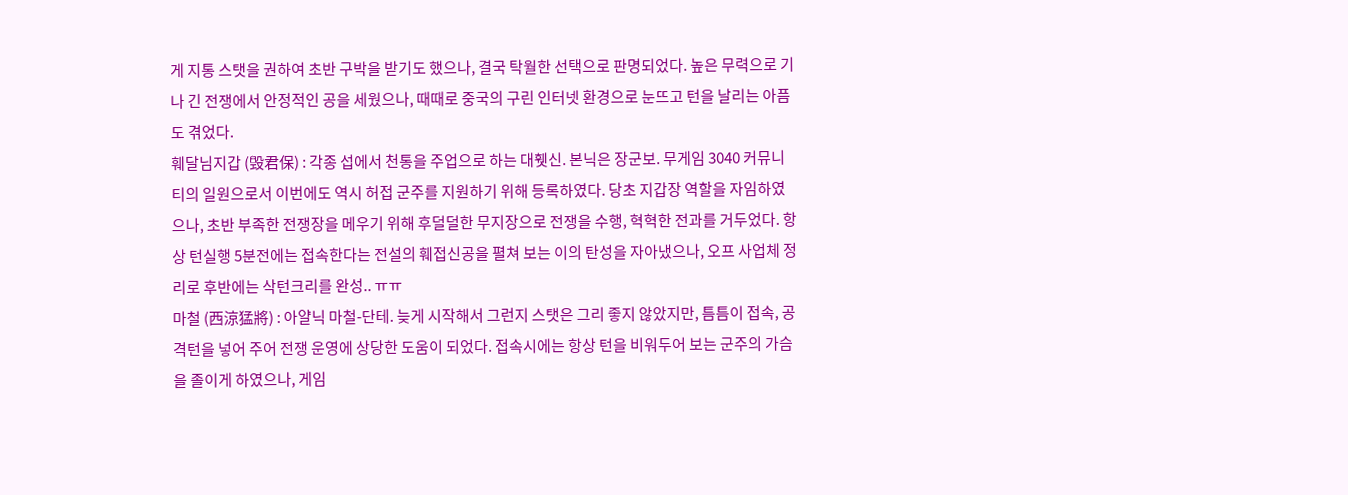게 지통 스탯을 권하여 초반 구박을 받기도 했으나, 결국 탁월한 선택으로 판명되었다. 높은 무력으로 기나 긴 전쟁에서 안정적인 공을 세웠으나, 때때로 중국의 구린 인터넷 환경으로 눈뜨고 턴을 날리는 아픔도 겪었다.
훼달님지갑 (毁君保) : 각종 섭에서 천통을 주업으로 하는 대휏신. 본닉은 장군보. 무게임 3040 커뮤니티의 일원으로서 이번에도 역시 허접 군주를 지원하기 위해 등록하였다. 당초 지갑장 역할을 자임하였으나, 초반 부족한 전쟁장을 메우기 위해 후덜덜한 무지장으로 전쟁을 수행, 혁혁한 전과를 거두었다. 항상 턴실행 5분전에는 접속한다는 전설의 훼접신공을 펼쳐 보는 이의 탄성을 자아냈으나, 오프 사업체 정리로 후반에는 삭턴크리를 완성.. ㅠㅠ
마철 (西涼猛將) : 아얄닉 마철-단테. 늦게 시작해서 그런지 스탯은 그리 좋지 않았지만, 틈틈이 접속, 공격턴을 넣어 주어 전쟁 운영에 상당한 도움이 되었다. 접속시에는 항상 턴을 비워두어 보는 군주의 가슴을 졸이게 하였으나, 게임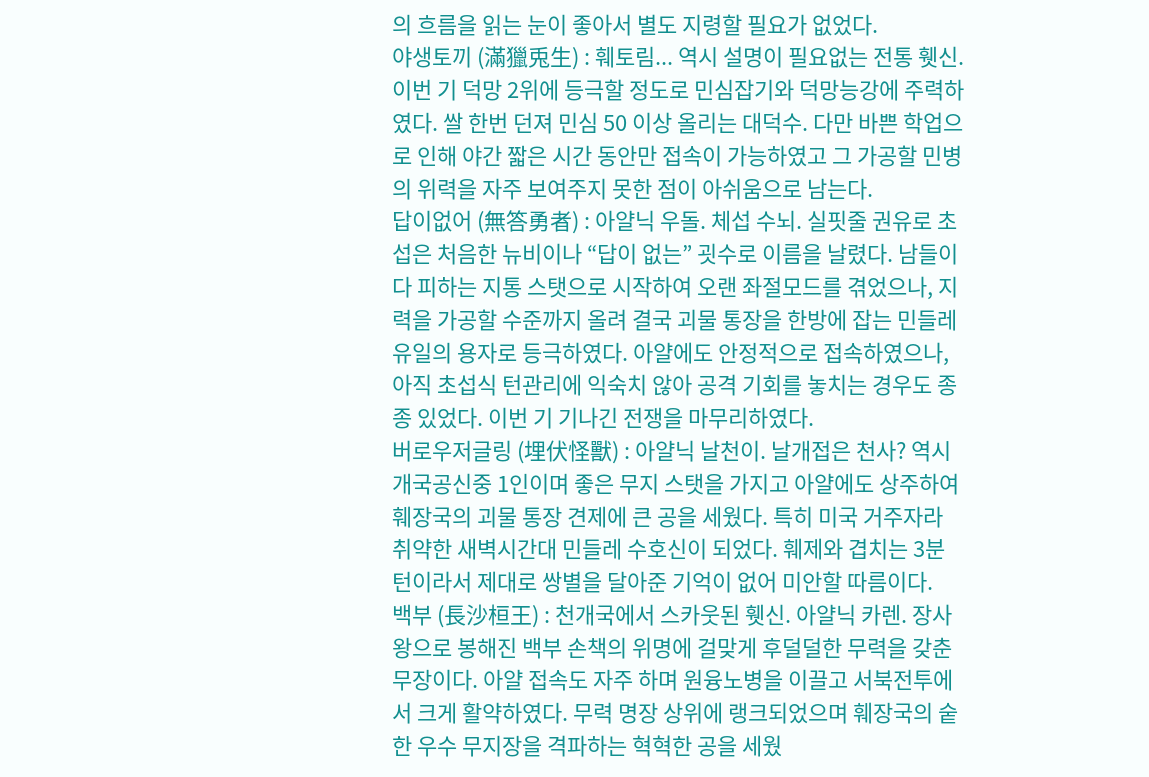의 흐름을 읽는 눈이 좋아서 별도 지령할 필요가 없었다.
야생토끼 (滿獵兎生) : 훼토림... 역시 설명이 필요없는 전통 휏신. 이번 기 덕망 2위에 등극할 정도로 민심잡기와 덕망능강에 주력하였다. 쌀 한번 던져 민심 50 이상 올리는 대덕수. 다만 바쁜 학업으로 인해 야간 짧은 시간 동안만 접속이 가능하였고 그 가공할 민병의 위력을 자주 보여주지 못한 점이 아쉬움으로 남는다.
답이없어 (無答勇者) : 아얄닉 우돌. 체섭 수뇌. 실핏줄 권유로 초섭은 처음한 뉴비이나 “답이 없는” 굇수로 이름을 날렸다. 남들이 다 피하는 지통 스탯으로 시작하여 오랜 좌절모드를 겪었으나, 지력을 가공할 수준까지 올려 결국 괴물 통장을 한방에 잡는 민들레 유일의 용자로 등극하였다. 아얄에도 안정적으로 접속하였으나, 아직 초섭식 턴관리에 익숙치 않아 공격 기회를 놓치는 경우도 종종 있었다. 이번 기 기나긴 전쟁을 마무리하였다.
버로우저글링 (埋伏怪獸) : 아얄닉 날천이. 날개접은 천사? 역시 개국공신중 1인이며 좋은 무지 스탯을 가지고 아얄에도 상주하여 훼장국의 괴물 통장 견제에 큰 공을 세웠다. 특히 미국 거주자라 취약한 새벽시간대 민들레 수호신이 되었다. 훼제와 겹치는 3분턴이라서 제대로 쌍별을 달아준 기억이 없어 미안할 따름이다.
백부 (長沙桓王) : 천개국에서 스카웃된 휏신. 아얄닉 카렌. 장사왕으로 봉해진 백부 손책의 위명에 걸맞게 후덜덜한 무력을 갖춘 무장이다. 아얄 접속도 자주 하며 원융노병을 이끌고 서북전투에서 크게 활약하였다. 무력 명장 상위에 랭크되었으며 훼장국의 숱한 우수 무지장을 격파하는 혁혁한 공을 세웠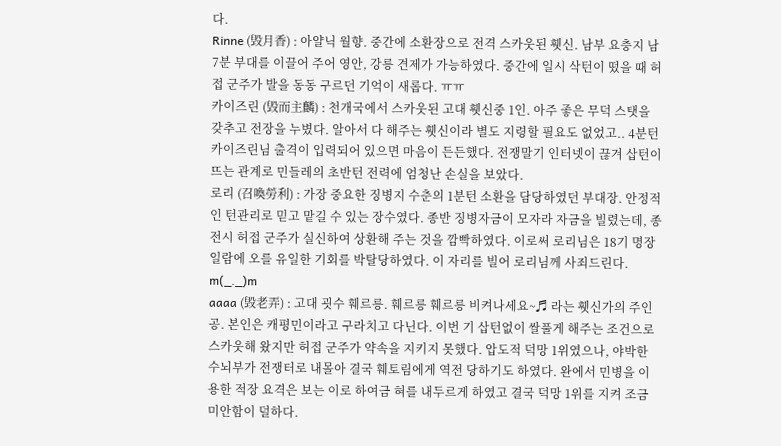다.
Rinne (毁月香) : 아얄닉 월향. 중간에 소환장으로 전격 스카웃된 휏신. 남부 요충지 남 7분 부대를 이끌어 주어 영안, 강릉 견제가 가능하였다. 중간에 일시 삭턴이 떴을 때 허접 군주가 발을 동동 구르던 기억이 새롭다. ㅠㅠ
카이즈린 (毁而主麟) : 천개국에서 스카웃된 고대 휏신중 1인. 아주 좋은 무덕 스탯을 갖추고 전장을 누볐다. 알아서 다 해주는 휏신이라 별도 지령할 필요도 없었고.. 4분턴 카이즈린님 출격이 입력되어 있으면 마음이 든든했다. 전쟁말기 인터넷이 끊겨 삽턴이 뜨는 관계로 민들레의 초반턴 전력에 엄청난 손실을 보았다.
로리 (召喚勞利) : 가장 중요한 징병지 수춘의 1분턴 소환을 담당하였던 부대장. 안정적인 턴관리로 믿고 맡길 수 있는 장수였다. 종반 징병자금이 모자라 자금을 빌렸는데, 종전시 허접 군주가 실신하여 상환해 주는 것을 깜빡하였다. 이로써 로리님은 18기 명장일람에 오를 유일한 기회를 박탈당하였다. 이 자리를 빌어 로리님께 사죄드린다. m(_._)m
aaaa (毁老弄) : 고대 굇수 훼르릉. 훼르릉 훼르릉 비켜나세요~♬ 라는 휏신가의 주인공. 본인은 캐평민이라고 구라치고 다닌다. 이번 기 삽턴없이 쌀풀게 해주는 조건으로 스카웃해 왔지만 허접 군주가 약속을 지키지 못했다. 압도적 덕망 1위였으나, 야박한 수뇌부가 전쟁터로 내몰아 결국 훼토림에게 역전 당하기도 하였다. 완에서 민병을 이용한 적장 요격은 보는 이로 하여금 혀를 내두르게 하였고 결국 덕망 1위를 지켜 조금 미안함이 덜하다.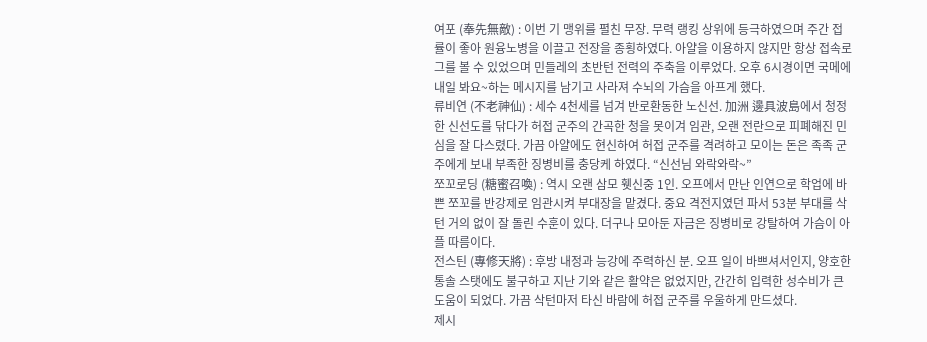여포 (奉先無敵) : 이번 기 맹위를 펼친 무장. 무력 랭킹 상위에 등극하였으며 주간 접률이 좋아 원융노병을 이끌고 전장을 종횡하였다. 아얄을 이용하지 않지만 항상 접속로그를 볼 수 있었으며 민들레의 초반턴 전력의 주축을 이루었다. 오후 6시경이면 국메에 내일 봐요~하는 메시지를 남기고 사라져 수뇌의 가슴을 아프게 했다.
류비연 (不老神仙) : 세수 4천세를 넘겨 반로환동한 노신선. 加洲 邊具波島에서 청정한 신선도를 닦다가 허접 군주의 간곡한 청을 못이겨 임관, 오랜 전란으로 피폐해진 민심을 잘 다스렸다. 가끔 아얄에도 현신하여 허접 군주를 격려하고 모이는 돈은 족족 군주에게 보내 부족한 징병비를 충당케 하였다. “신선님 와락와락~”
쪼꼬로딩 (糖蜜召喚) : 역시 오랜 삼모 휏신중 1인. 오프에서 만난 인연으로 학업에 바쁜 쪼꼬를 반강제로 임관시켜 부대장을 맡겼다. 중요 격전지였던 파서 53분 부대를 삭턴 거의 없이 잘 돌린 수훈이 있다. 더구나 모아둔 자금은 징병비로 강탈하여 가슴이 아플 따름이다.
전스틴 (專修天將) : 후방 내정과 능강에 주력하신 분. 오프 일이 바쁘셔서인지, 양호한 통솔 스탯에도 불구하고 지난 기와 같은 활약은 없었지만, 간간히 입력한 성수비가 큰 도움이 되었다. 가끔 삭턴마저 타신 바람에 허접 군주를 우울하게 만드셨다.
제시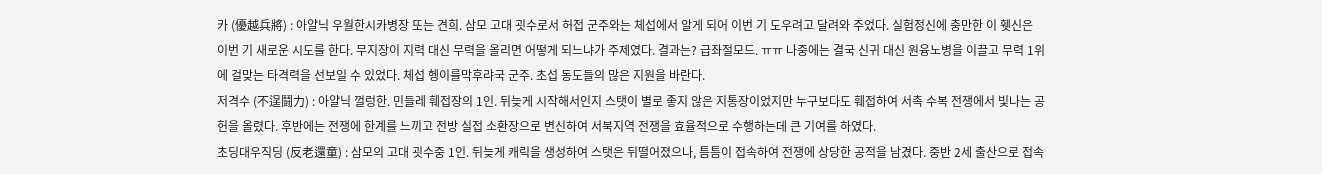카 (優越兵將) : 아얄닉 우월한시카병장 또는 견희. 삼모 고대 굇수로서 허접 군주와는 체섭에서 알게 되어 이번 기 도우려고 달려와 주었다. 실험정신에 충만한 이 휏신은 이번 기 새로운 시도를 한다. 무지장이 지력 대신 무력을 올리면 어떻게 되느냐가 주제였다. 결과는? 급좌절모드. ㅠㅠ 나중에는 결국 신귀 대신 원융노병을 이끌고 무력 1위에 걸맞는 타격력을 선보일 수 있었다. 체섭 헹이를막후랴국 군주. 초섭 동도들의 많은 지원을 바란다.
저격수 (不逞鬪力) : 아얄닉 껄렁한. 민들레 훼접장의 1인. 뒤늦게 시작해서인지 스탯이 별로 좋지 않은 지통장이었지만 누구보다도 훼접하여 서촉 수복 전쟁에서 빛나는 공헌을 올렸다. 후반에는 전쟁에 한계를 느끼고 전방 실접 소환장으로 변신하여 서북지역 전쟁을 효율적으로 수행하는데 큰 기여를 하였다.
초딩대우직딩 (反老還童) : 삼모의 고대 굇수중 1인. 뒤늦게 캐릭을 생성하여 스탯은 뒤떨어졌으나, 틈틈이 접속하여 전쟁에 상당한 공적을 남겼다. 중반 2세 출산으로 접속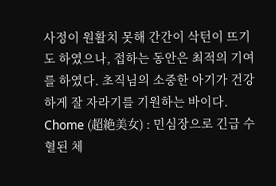사정이 원활치 못해 간간이 삭턴이 뜨기도 하였으나, 접하는 동안은 최적의 기여를 하였다. 초직님의 소중한 아기가 건강하게 잘 자라기를 기원하는 바이다.
Chome (超絶美女) : 민심장으로 긴급 수혈된 체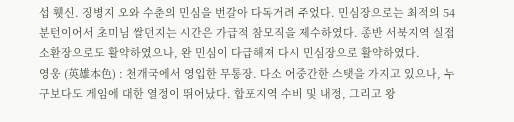섭 휏신. 징병지 오와 수춘의 민심을 번갈아 다독거려 주었다. 민심장으로는 최적의 54분턴이어서 초미님 쌀던지는 시간은 가급적 참모직을 제수하였다. 종반 서북지역 실접 소환장으로도 활약하였으나, 완 민심이 다급해져 다시 민심장으로 활약하였다.
영웅 (英雄本色) : 천개국에서 영입한 무통장. 다소 어중간한 스탯을 가지고 있으나, 누구보다도 게임에 대한 열정이 뛰어났다. 합포지역 수비 및 내정, 그리고 왕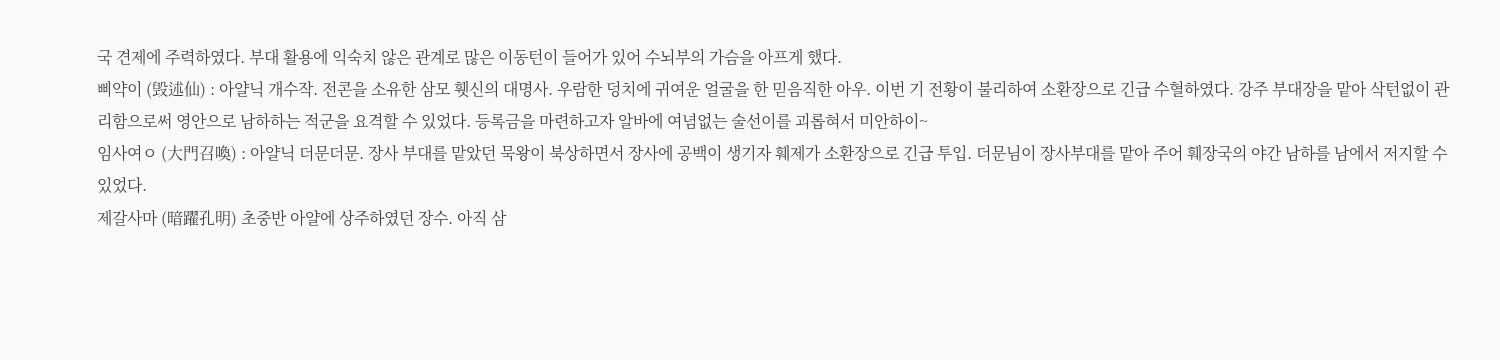국 견제에 주력하였다. 부대 활용에 익숙치 않은 관계로 많은 이동턴이 들어가 있어 수뇌부의 가슴을 아프게 했다.
삐약이 (毁述仙) : 아얄닉 개수작. 전콘을 소유한 삼모 휏신의 대명사. 우람한 덩치에 귀여운 얼굴을 한 믿음직한 아우. 이번 기 전황이 불리하여 소환장으로 긴급 수혈하였다. 강주 부대장을 맡아 삭턴없이 관리함으로써 영안으로 남하하는 적군을 요격할 수 있었다. 등록금을 마련하고자 알바에 여념없는 술선이를 괴롭혀서 미안하이~
임사여ㅇ (大門召喚) : 아얄닉 더문더문. 장사 부대를 맡았던 묵왕이 북상하면서 장사에 공백이 생기자 훼제가 소환장으로 긴급 투입. 더문님이 장사부대를 맡아 주어 훼장국의 야간 남하를 남에서 저지할 수 있었다.
제갈사마 (暗躍孔明) 초중반 아얄에 상주하였던 장수. 아직 삼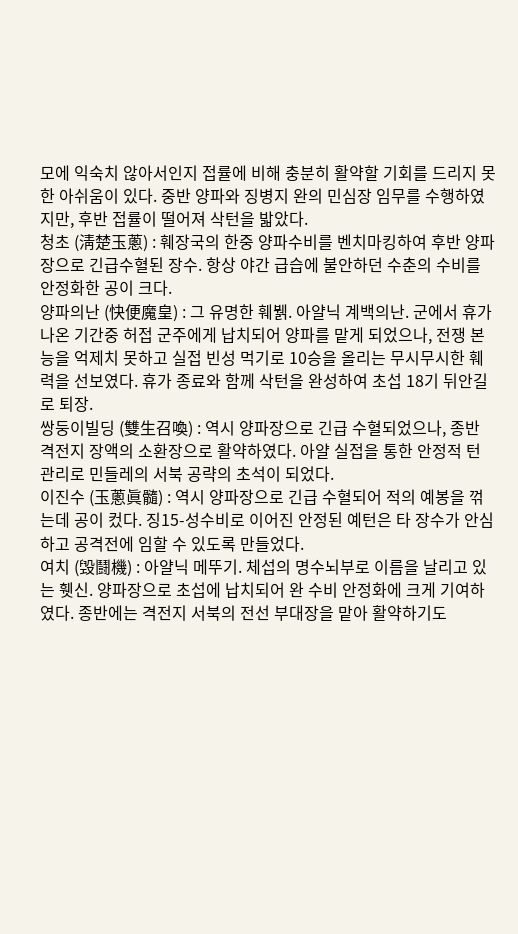모에 익숙치 않아서인지 접률에 비해 충분히 활약할 기회를 드리지 못한 아쉬움이 있다. 중반 양파와 징병지 완의 민심장 임무를 수행하였지만, 후반 접률이 떨어져 삭턴을 밟았다.
청초 (淸楚玉蔥) : 훼장국의 한중 양파수비를 벤치마킹하여 후반 양파장으로 긴급수혈된 장수. 항상 야간 급습에 불안하던 수춘의 수비를 안정화한 공이 크다.
양파의난 (快便魔皇) : 그 유명한 훼뷁. 아얄닉 계백의난. 군에서 휴가나온 기간중 허접 군주에게 납치되어 양파를 맡게 되었으나, 전쟁 본능을 억제치 못하고 실접 빈성 먹기로 10승을 올리는 무시무시한 훼력을 선보였다. 휴가 종료와 함께 삭턴을 완성하여 초섭 18기 뒤안길로 퇴장.
쌍둥이빌딩 (雙生召喚) : 역시 양파장으로 긴급 수혈되었으나, 종반 격전지 장액의 소환장으로 활약하였다. 아얄 실접을 통한 안정적 턴 관리로 민들레의 서북 공략의 초석이 되었다.
이진수 (玉蔥眞髓) : 역시 양파장으로 긴급 수혈되어 적의 예봉을 꺾는데 공이 컸다. 징15-성수비로 이어진 안정된 예턴은 타 장수가 안심하고 공격전에 임할 수 있도록 만들었다.
여치 (毁鬪機) : 아얄닉 메뚜기. 체섭의 명수뇌부로 이름을 날리고 있는 휏신. 양파장으로 초섭에 납치되어 완 수비 안정화에 크게 기여하였다. 종반에는 격전지 서북의 전선 부대장을 맡아 활약하기도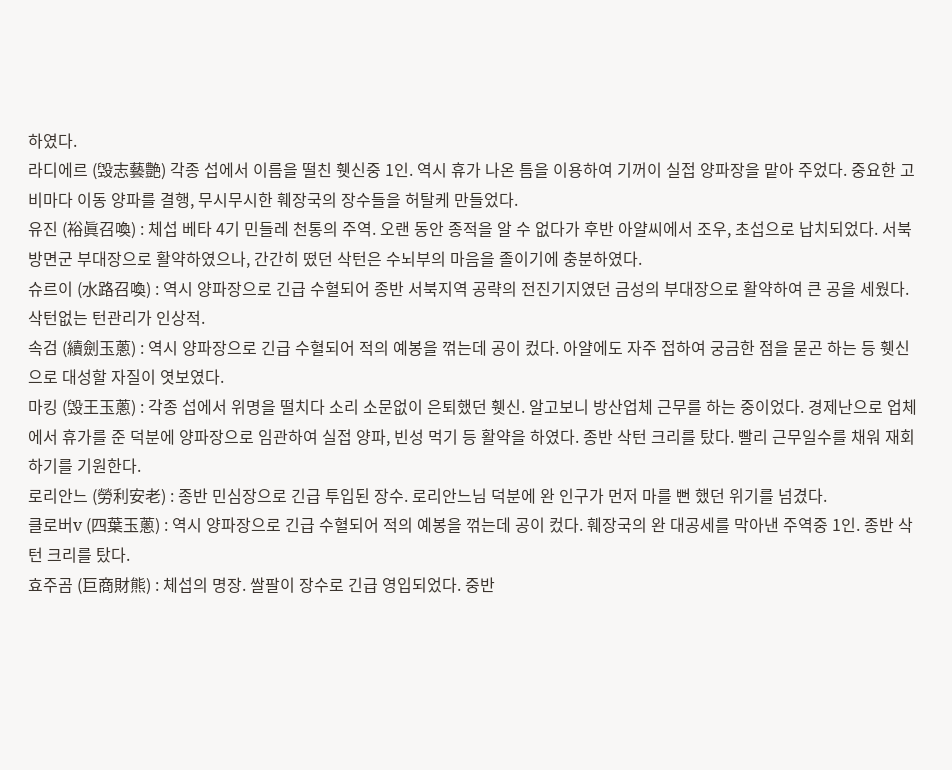하였다.
라디에르 (毁志藝艶) 각종 섭에서 이름을 떨친 휏신중 1인. 역시 휴가 나온 틈을 이용하여 기꺼이 실접 양파장을 맡아 주었다. 중요한 고비마다 이동 양파를 결행, 무시무시한 훼장국의 장수들을 허탈케 만들었다.
유진 (裕眞召喚) : 체섭 베타 4기 민들레 천통의 주역. 오랜 동안 종적을 알 수 없다가 후반 아얄씨에서 조우, 초섭으로 납치되었다. 서북 방면군 부대장으로 활약하였으나, 간간히 떴던 삭턴은 수뇌부의 마음을 졸이기에 충분하였다.
슈르이 (水路召喚) : 역시 양파장으로 긴급 수혈되어 종반 서북지역 공략의 전진기지였던 금성의 부대장으로 활약하여 큰 공을 세웠다. 삭턴없는 턴관리가 인상적.
속검 (續劍玉蔥) : 역시 양파장으로 긴급 수혈되어 적의 예봉을 꺾는데 공이 컸다. 아얄에도 자주 접하여 궁금한 점을 묻곤 하는 등 휏신으로 대성할 자질이 엿보였다.
마킹 (毁王玉蔥) : 각종 섭에서 위명을 떨치다 소리 소문없이 은퇴했던 휏신. 알고보니 방산업체 근무를 하는 중이었다. 경제난으로 업체에서 휴가를 준 덕분에 양파장으로 임관하여 실접 양파, 빈성 먹기 등 활약을 하였다. 종반 삭턴 크리를 탔다. 빨리 근무일수를 채워 재회하기를 기원한다.
로리안느 (勞利安老) : 종반 민심장으로 긴급 투입된 장수. 로리안느님 덕분에 완 인구가 먼저 마를 뻔 했던 위기를 넘겼다.
클로버v (四葉玉蔥) : 역시 양파장으로 긴급 수혈되어 적의 예봉을 꺾는데 공이 컸다. 훼장국의 완 대공세를 막아낸 주역중 1인. 종반 삭턴 크리를 탔다.
효주곰 (巨商財熊) : 체섭의 명장. 쌀팔이 장수로 긴급 영입되었다. 중반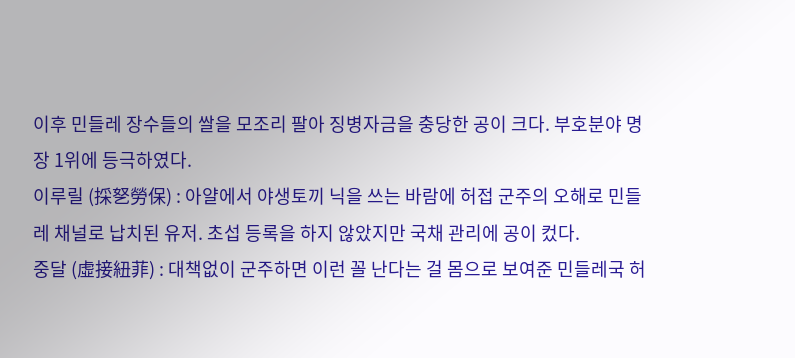이후 민들레 장수들의 쌀을 모조리 팔아 징병자금을 충당한 공이 크다. 부호분야 명장 1위에 등극하였다.
이루릴 (採㐐勞保) : 아얄에서 야생토끼 닉을 쓰는 바람에 허접 군주의 오해로 민들레 채널로 납치된 유저. 초섭 등록을 하지 않았지만 국채 관리에 공이 컸다.
중달 (虛接紐菲) : 대책없이 군주하면 이런 꼴 난다는 걸 몸으로 보여준 민들레국 허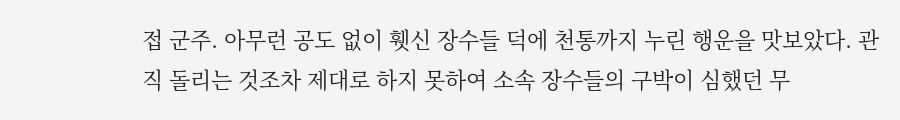접 군주. 아무런 공도 없이 휏신 장수들 덕에 천통까지 누린 행운을 맛보았다. 관직 돌리는 것조차 제대로 하지 못하여 소속 장수들의 구박이 심했던 무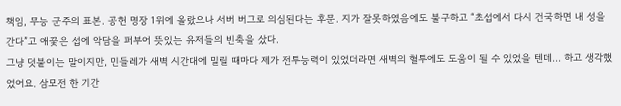책임, 무능 군주의 표본. 공헌 명장 1위에 올랐으나 서버 버그로 의심된다는 후문. 지가 잘못하였음에도 불구하고 “초섭에서 다시 건국하면 내 성을 간다”고 애꿎은 섭에 악담을 퍼부어 뜻있는 유저들의 빈축을 샀다.
그냥 덧붙이는 말이지만, 민들레가 새벽 시간대에 밀릴 때마다 제가 전투능력이 있었더라면 새벽의 혈투에도 도움이 될 수 있었을 텐데... 하고 생각했었어요. 삼모전 한 기간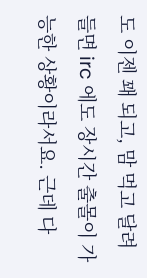도 이젠 꽤 되고, 맘 먹고 달려들면 irc 에도 장시간 출몰이 가능한 상황이라서요. 근데 다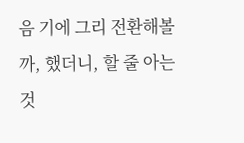음 기에 그리 전환해볼까, 했더니, 할 줄 아는 것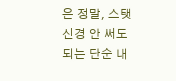은 정말, 스탯 신경 안 써도 되는 단순 내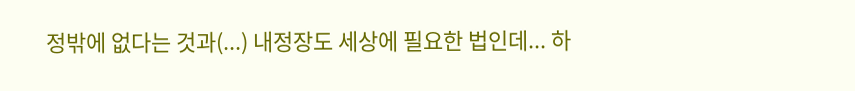정밖에 없다는 것과(...) 내정장도 세상에 필요한 법인데... 하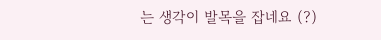는 생각이 발목을 잡네요 (?)